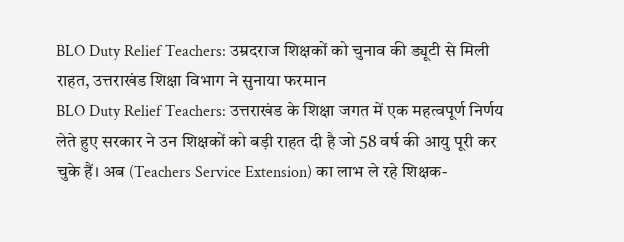BLO Duty Relief Teachers: उम्रदराज शिक्षकों को चुनाव की ड्यूटी से मिली राहत, उत्तराखंड शिक्षा विभाग ने सुनाया फरमान
BLO Duty Relief Teachers: उत्तराखंड के शिक्षा जगत में एक महत्वपूर्ण निर्णय लेते हुए सरकार ने उन शिक्षकों को बड़ी राहत दी है जो 58 वर्ष की आयु पूरी कर चुके हैं। अब (Teachers Service Extension) का लाभ ले रहे शिक्षक-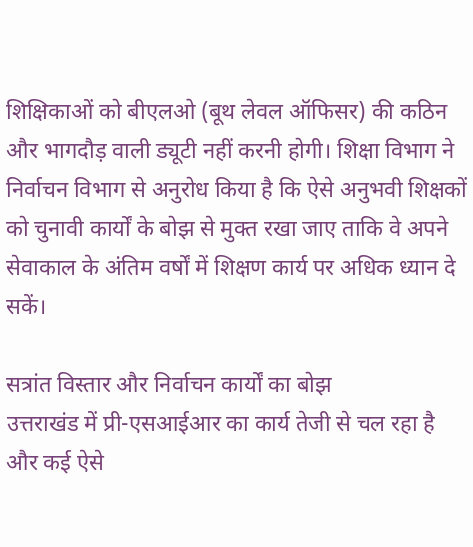शिक्षिकाओं को बीएलओ (बूथ लेवल ऑफिसर) की कठिन और भागदौड़ वाली ड्यूटी नहीं करनी होगी। शिक्षा विभाग ने निर्वाचन विभाग से अनुरोध किया है कि ऐसे अनुभवी शिक्षकों को चुनावी कार्यों के बोझ से मुक्त रखा जाए ताकि वे अपने सेवाकाल के अंतिम वर्षों में शिक्षण कार्य पर अधिक ध्यान दे सकें।

सत्रांत विस्तार और निर्वाचन कार्यों का बोझ
उत्तराखंड में प्री-एसआईआर का कार्य तेजी से चल रहा है और कई ऐसे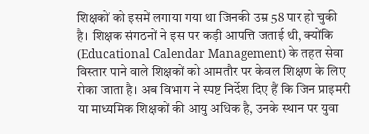शिक्षकों को इसमें लगाया गया था जिनकी उम्र 58 पार हो चुकी है। शिक्षक संगठनों ने इस पर कड़ी आपत्ति जताई थी, क्योंकि (Educational Calendar Management) के तहत सेवा विस्तार पाने वाले शिक्षकों को आमतौर पर केवल शिक्षण के लिए रोका जाता है। अब विभाग ने स्पष्ट निर्देश दिए हैं कि जिन प्राइमरी या माध्यमिक शिक्षकों की आयु अधिक है, उनके स्थान पर युवा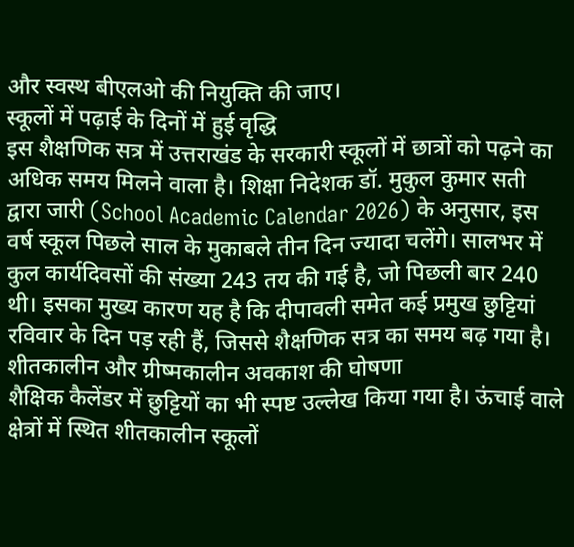और स्वस्थ बीएलओ की नियुक्ति की जाए।
स्कूलों में पढ़ाई के दिनों में हुई वृद्धि
इस शैक्षणिक सत्र में उत्तराखंड के सरकारी स्कूलों में छात्रों को पढ़ने का अधिक समय मिलने वाला है। शिक्षा निदेशक डॉ. मुकुल कुमार सती द्वारा जारी (School Academic Calendar 2026) के अनुसार, इस वर्ष स्कूल पिछले साल के मुकाबले तीन दिन ज्यादा चलेंगे। सालभर में कुल कार्यदिवसों की संख्या 243 तय की गई है, जो पिछली बार 240 थी। इसका मुख्य कारण यह है कि दीपावली समेत कई प्रमुख छुट्टियां रविवार के दिन पड़ रही हैं, जिससे शैक्षणिक सत्र का समय बढ़ गया है।
शीतकालीन और ग्रीष्मकालीन अवकाश की घोषणा
शैक्षिक कैलेंडर में छुट्टियों का भी स्पष्ट उल्लेख किया गया है। ऊंचाई वाले क्षेत्रों में स्थित शीतकालीन स्कूलों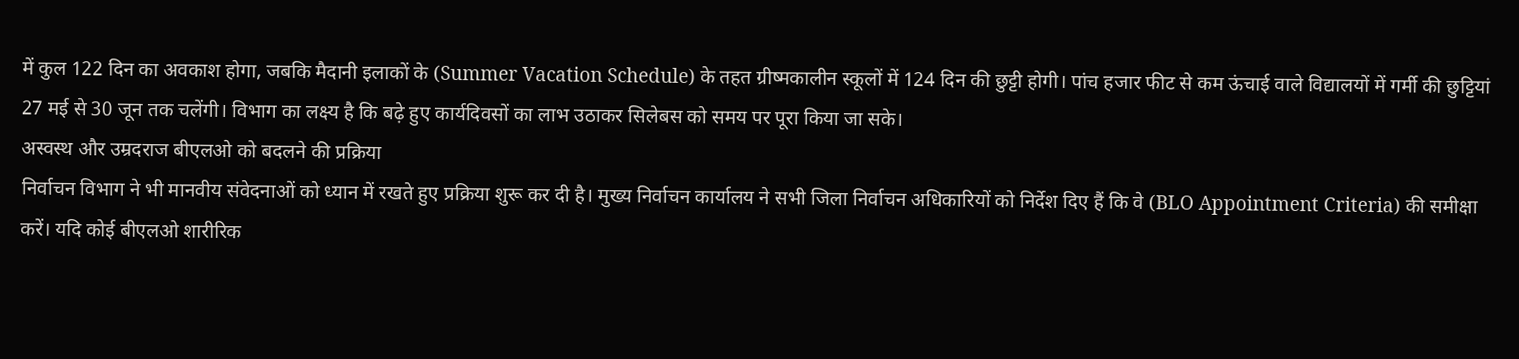में कुल 122 दिन का अवकाश होगा, जबकि मैदानी इलाकों के (Summer Vacation Schedule) के तहत ग्रीष्मकालीन स्कूलों में 124 दिन की छुट्टी होगी। पांच हजार फीट से कम ऊंचाई वाले विद्यालयों में गर्मी की छुट्टियां 27 मई से 30 जून तक चलेंगी। विभाग का लक्ष्य है कि बढ़े हुए कार्यदिवसों का लाभ उठाकर सिलेबस को समय पर पूरा किया जा सके।
अस्वस्थ और उम्रदराज बीएलओ को बदलने की प्रक्रिया
निर्वाचन विभाग ने भी मानवीय संवेदनाओं को ध्यान में रखते हुए प्रक्रिया शुरू कर दी है। मुख्य निर्वाचन कार्यालय ने सभी जिला निर्वाचन अधिकारियों को निर्देश दिए हैं कि वे (BLO Appointment Criteria) की समीक्षा करें। यदि कोई बीएलओ शारीरिक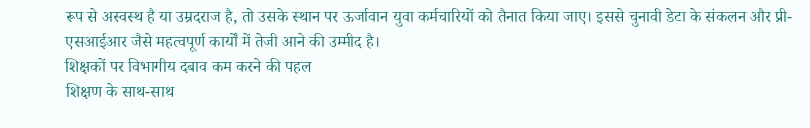रूप से अस्वस्थ है या उम्रदराज है, तो उसके स्थान पर ऊर्जावान युवा कर्मचारियों को तैनात किया जाए। इससे चुनावी डेटा के संकलन और प्री-एसआईआर जैसे महत्वपूर्ण कार्यों में तेजी आने की उम्मीद है।
शिक्षकों पर विभागीय दबाव कम करने की पहल
शिक्षण के साथ-साथ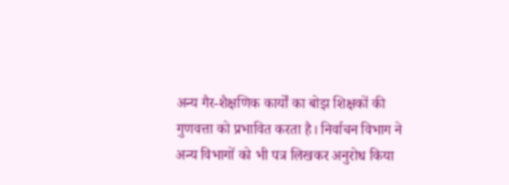अन्य गैर-शैक्षणिक कार्यों का बोझ शिक्षकों की गुणवत्ता को प्रभावित करता है। निर्वाचन विभाग ने अन्य विभागों को भी पत्र लिखकर अनुरोध किया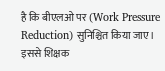है कि बीएलओ पर (Work Pressure Reduction) सुनिश्चित किया जाए। इससे शिक्षक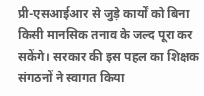प्री-एसआईआर से जुड़े कार्यों को बिना किसी मानसिक तनाव के जल्द पूरा कर सकेंगे। सरकार की इस पहल का शिक्षक संगठनों ने स्वागत किया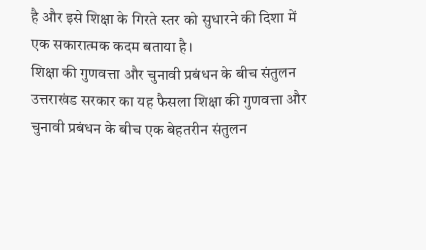है और इसे शिक्षा के गिरते स्तर को सुधारने की दिशा में एक सकारात्मक कदम बताया है।
शिक्षा की गुणवत्ता और चुनावी प्रबंधन के बीच संतुलन
उत्तराखंड सरकार का यह फैसला शिक्षा की गुणवत्ता और चुनावी प्रबंधन के बीच एक बेहतरीन संतुलन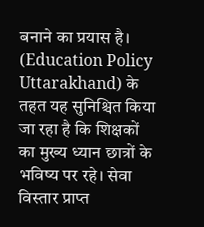बनाने का प्रयास है। (Education Policy Uttarakhand) के तहत यह सुनिश्चित किया जा रहा है कि शिक्षकों का मुख्य ध्यान छात्रों के भविष्य पर रहे। सेवा विस्तार प्राप्त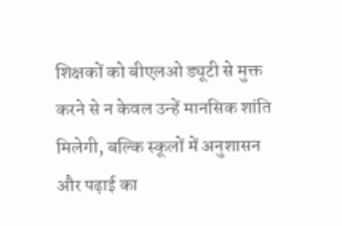शिक्षकों को बीएलओ ड्यूटी से मुक्त करने से न केवल उन्हें मानसिक शांति मिलेगी, बल्कि स्कूलों में अनुशासन और पढ़ाई का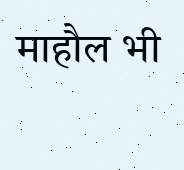माहौल भी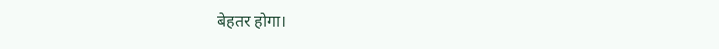बेहतर होगा।